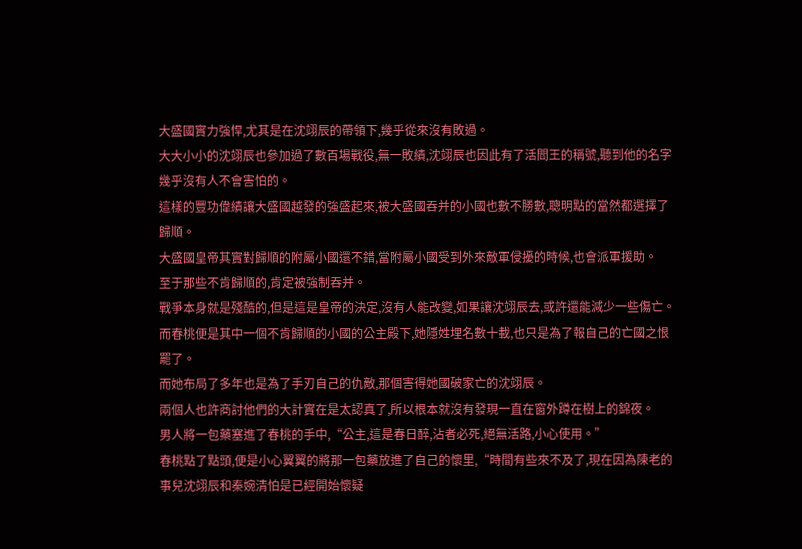大盛國實力強悍,尤其是在沈翊辰的帶領下,幾乎從來沒有敗過。
大大小小的沈翊辰也參加過了數百場戰役,無一敗績,沈翊辰也因此有了活閻王的稱號,聽到他的名字幾乎沒有人不會害怕的。
這樣的豐功偉績讓大盛國越發的強盛起來,被大盛國吞并的小國也數不勝數,聰明點的當然都選擇了歸順。
大盛國皇帝其實對歸順的附屬小國還不錯,當附屬小國受到外來敵軍侵擾的時候,也會派軍援助。
至于那些不肯歸順的,肯定被強制吞并。
戰爭本身就是殘酷的,但是這是皇帝的決定,沒有人能改變,如果讓沈翊辰去,或許還能減少一些傷亡。
而春桃便是其中一個不肯歸順的小國的公主殿下,她隱姓埋名數十載,也只是為了報自己的亡國之恨罷了。
而她布局了多年也是為了手刃自己的仇敵,那個害得她國破家亡的沈翊辰。
兩個人也許商討他們的大計實在是太認真了,所以根本就沒有發現一直在窗外蹲在樹上的錦夜。
男人將一包藥塞進了春桃的手中,“公主,這是春日醉,沾者必死,絕無活路,小心使用。”
春桃點了點頭,便是小心翼翼的將那一包藥放進了自己的懷里,“時間有些來不及了,現在因為陳老的事兒沈翊辰和秦婉清怕是已經開始懷疑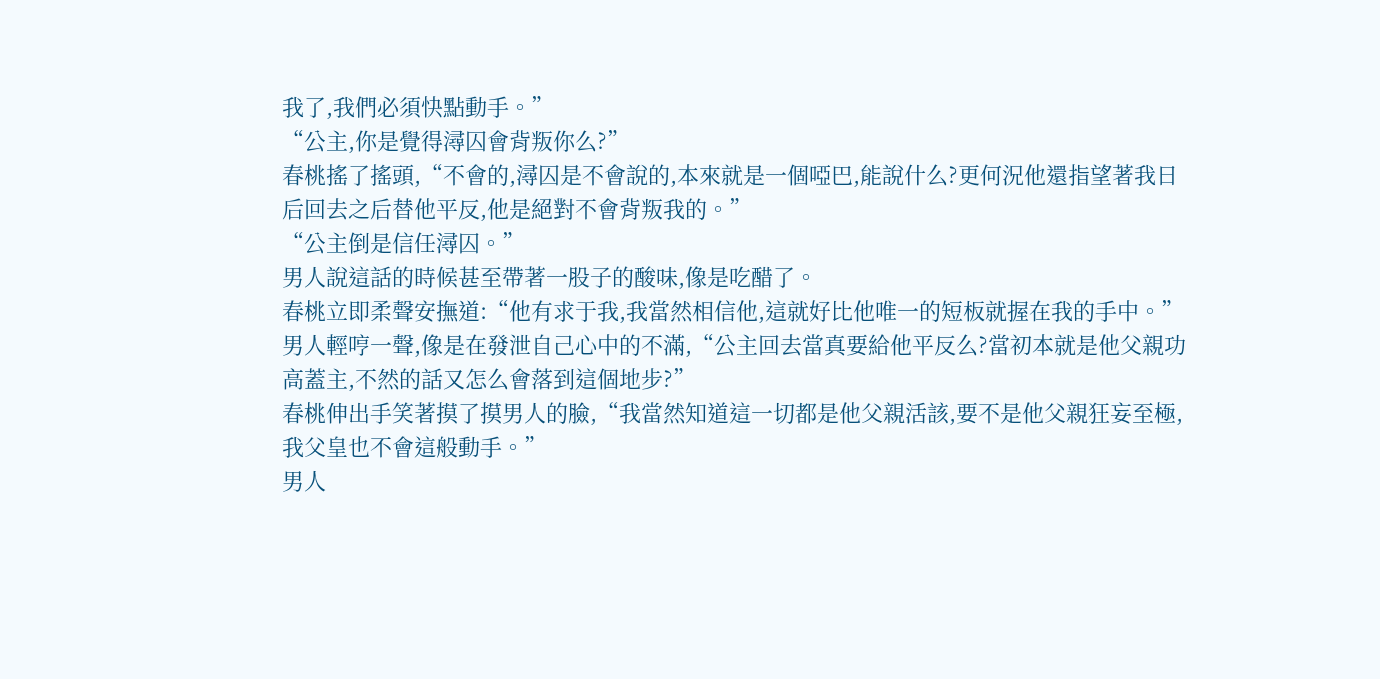我了,我們必須快點動手。”
“公主,你是覺得潯囚會背叛你么?”
春桃搖了搖頭,“不會的,潯囚是不會說的,本來就是一個啞巴,能說什么?更何況他還指望著我日后回去之后替他平反,他是絕對不會背叛我的。”
“公主倒是信任潯囚。”
男人說這話的時候甚至帶著一股子的酸味,像是吃醋了。
春桃立即柔聲安撫道:“他有求于我,我當然相信他,這就好比他唯一的短板就握在我的手中。”
男人輕哼一聲,像是在發泄自己心中的不滿,“公主回去當真要給他平反么?當初本就是他父親功高蓋主,不然的話又怎么會落到這個地步?”
春桃伸出手笑著摸了摸男人的臉,“我當然知道這一切都是他父親活該,要不是他父親狂妄至極,我父皇也不會這般動手。”
男人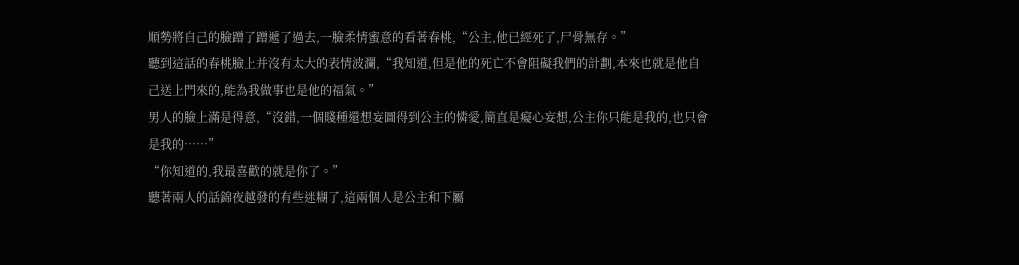順勢將自己的臉蹭了蹭遞了過去,一臉柔情蜜意的看著春桃,“公主,他已經死了,尸骨無存。”
聽到這話的春桃臉上并沒有太大的表情波瀾,“我知道,但是他的死亡不會阻礙我們的計劃,本來也就是他自己送上門來的,能為我做事也是他的福氣。”
男人的臉上滿是得意,“沒錯,一個賤種還想妄圖得到公主的憐愛,簡直是癡心妄想,公主你只能是我的,也只會是我的……”
“你知道的,我最喜歡的就是你了。”
聽著兩人的話錦夜越發的有些迷糊了,這兩個人是公主和下屬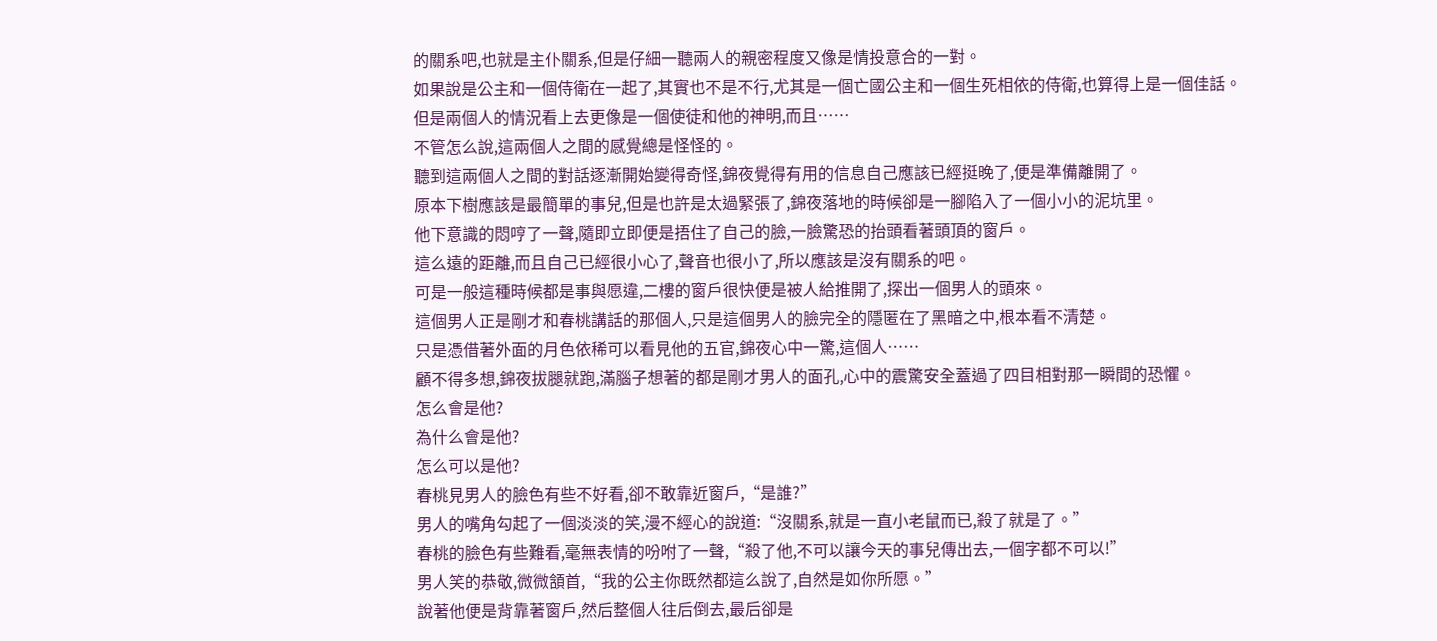的關系吧,也就是主仆關系,但是仔細一聽兩人的親密程度又像是情投意合的一對。
如果說是公主和一個侍衛在一起了,其實也不是不行,尤其是一個亡國公主和一個生死相依的侍衛,也算得上是一個佳話。
但是兩個人的情況看上去更像是一個使徒和他的神明,而且……
不管怎么說,這兩個人之間的感覺總是怪怪的。
聽到這兩個人之間的對話逐漸開始變得奇怪,錦夜覺得有用的信息自己應該已經挺晚了,便是準備離開了。
原本下樹應該是最簡單的事兒,但是也許是太過緊張了,錦夜落地的時候卻是一腳陷入了一個小小的泥坑里。
他下意識的悶哼了一聲,隨即立即便是捂住了自己的臉,一臉驚恐的抬頭看著頭頂的窗戶。
這么遠的距離,而且自己已經很小心了,聲音也很小了,所以應該是沒有關系的吧。
可是一般這種時候都是事與愿違,二樓的窗戶很快便是被人給推開了,探出一個男人的頭來。
這個男人正是剛才和春桃講話的那個人,只是這個男人的臉完全的隱匿在了黑暗之中,根本看不清楚。
只是憑借著外面的月色依稀可以看見他的五官,錦夜心中一驚,這個人……
顧不得多想,錦夜拔腿就跑,滿腦子想著的都是剛才男人的面孔,心中的震驚安全蓋過了四目相對那一瞬間的恐懼。
怎么會是他?
為什么會是他?
怎么可以是他?
春桃見男人的臉色有些不好看,卻不敢靠近窗戶,“是誰?”
男人的嘴角勾起了一個淡淡的笑,漫不經心的說道:“沒關系,就是一直小老鼠而已,殺了就是了。”
春桃的臉色有些難看,毫無表情的吩咐了一聲,“殺了他,不可以讓今天的事兒傳出去,一個字都不可以!”
男人笑的恭敬,微微頷首,“我的公主你既然都這么說了,自然是如你所愿。”
說著他便是背靠著窗戶,然后整個人往后倒去,最后卻是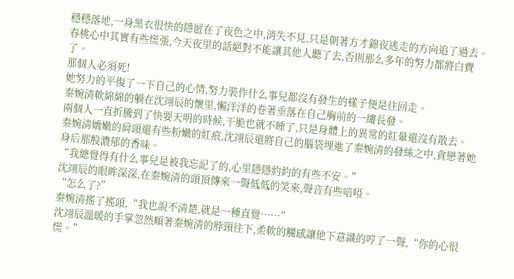穩穩落地,一身黑衣很快的隱匿在了夜色之中,消失不見,只是朝著方才錦夜逃走的方向追了過去。
春桃心中其實有些慌張,今天夜里的話絕對不能讓其他人聽了去,否則那么多年的努力都將白費了。
那個人必須死!
她努力的平復了一下自己的心情,努力裝作什么事兒都沒有發生的樣子便是往回走。
秦婉清軟綿綿的躺在沈翊辰的懷里,懶洋洋的卷著垂落在自己胸前的一縷長發。
兩個人一直折騰到了快要天明的時候,干脆也就不睡了,只是身體上的異常的紅暈還沒有散去。
秦婉清嬌嫩的肩頭還有些粉嫩的紅痕,沈翊辰還將自己的腦袋埋進了秦婉清的發絲之中,貪戀著她身后那股濃郁的香味。
“我總覺得有什么事兒是被我忘記了的,心里隱隱約約的有些不安。”
沈翊辰的眼眸深深,在秦婉清的頭頂傳來一聲低低的笑來,聲音有些喑啞。
“怎么了?”
秦婉清搖了搖頭,“我也說不清楚,就是一種直覺……”
沈翊辰溫暖的手掌忽然順著秦婉清的脖頸往下,柔軟的觸感讓他下意識的哼了一聲,“你的心很慌。”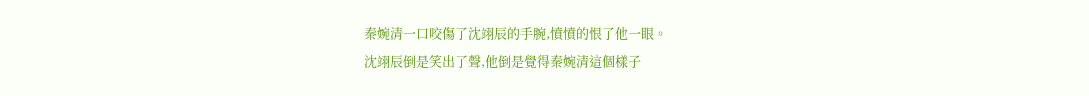秦婉清一口咬傷了沈翊辰的手腕,憤憤的恨了他一眼。
沈翊辰倒是笑出了聲,他倒是覺得秦婉清這個樣子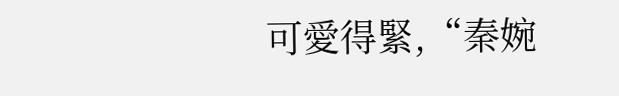可愛得緊,“秦婉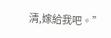清,嫁給我吧。”